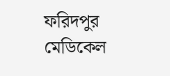ফরিদপুর মেডিকেল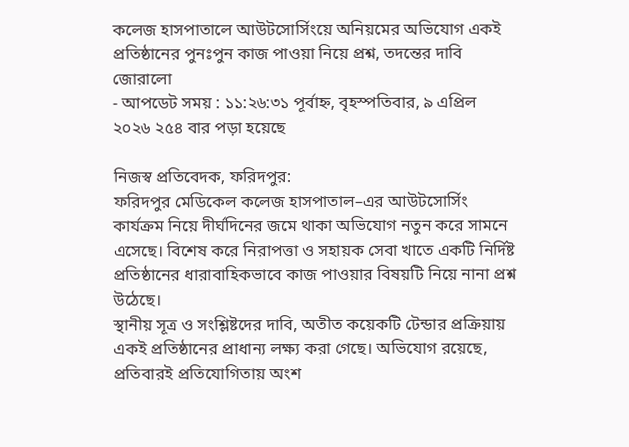কলেজ হাসপাতালে আউটসোর্সিংয়ে অনিয়মের অভিযোগ একই প্রতিষ্ঠানের পুনঃপুন কাজ পাওয়া নিয়ে প্রশ্ন, তদন্তের দাবি জোরালো
- আপডেট সময় : ১১:২৬:৩১ পূর্বাহ্ন, বৃহস্পতিবার, ৯ এপ্রিল ২০২৬ ২৫৪ বার পড়া হয়েছে

নিজস্ব প্রতিবেদক, ফরিদপুর:
ফরিদপুর মেডিকেল কলেজ হাসপাতাল–এর আউটসোর্সিং কার্যক্রম নিয়ে দীর্ঘদিনের জমে থাকা অভিযোগ নতুন করে সামনে এসেছে। বিশেষ করে নিরাপত্তা ও সহায়ক সেবা খাতে একটি নির্দিষ্ট প্রতিষ্ঠানের ধারাবাহিকভাবে কাজ পাওয়ার বিষয়টি নিয়ে নানা প্রশ্ন উঠেছে।
স্থানীয় সূত্র ও সংশ্লিষ্টদের দাবি, অতীত কয়েকটি টেন্ডার প্রক্রিয়ায় একই প্রতিষ্ঠানের প্রাধান্য লক্ষ্য করা গেছে। অভিযোগ রয়েছে, প্রতিবারই প্রতিযোগিতায় অংশ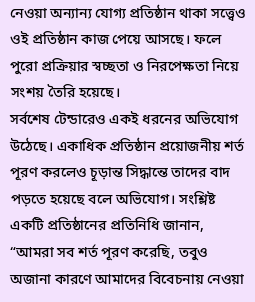নেওয়া অন্যান্য যোগ্য প্রতিষ্ঠান থাকা সত্ত্বেও ওই প্রতিষ্ঠান কাজ পেয়ে আসছে। ফলে পুরো প্রক্রিয়ার স্বচ্ছতা ও নিরপেক্ষতা নিয়ে সংশয় তৈরি হয়েছে।
সর্বশেষ টেন্ডারেও একই ধরনের অভিযোগ উঠেছে। একাধিক প্রতিষ্ঠান প্রয়োজনীয় শর্ত পূরণ করলেও চূড়ান্ত সিদ্ধান্তে তাদের বাদ পড়তে হয়েছে বলে অভিযোগ। সংশ্লিষ্ট একটি প্রতিষ্ঠানের প্রতিনিধি জানান, “আমরা সব শর্ত পূরণ করেছি, তবুও অজানা কারণে আমাদের বিবেচনায় নেওয়া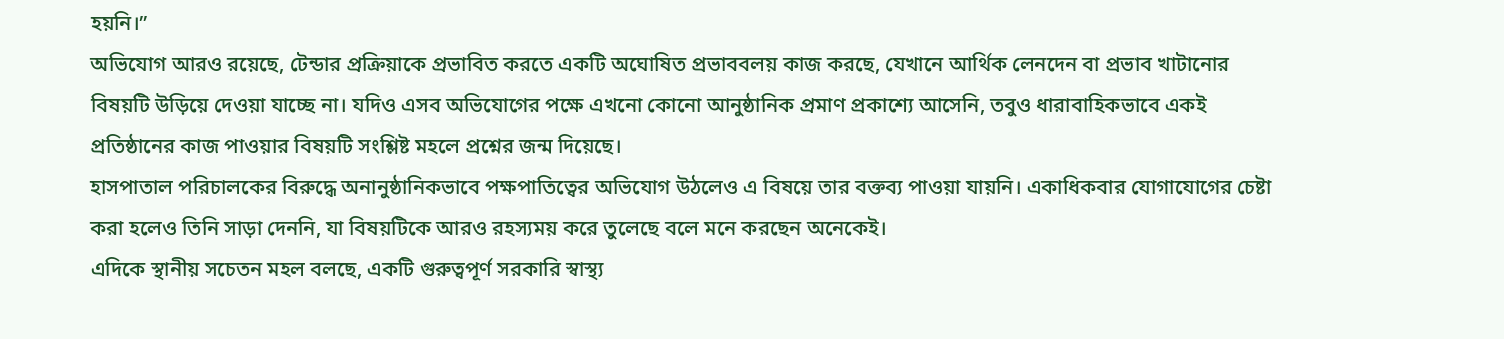হয়নি।”
অভিযোগ আরও রয়েছে, টেন্ডার প্রক্রিয়াকে প্রভাবিত করতে একটি অঘোষিত প্রভাববলয় কাজ করছে, যেখানে আর্থিক লেনদেন বা প্রভাব খাটানোর বিষয়টি উড়িয়ে দেওয়া যাচ্ছে না। যদিও এসব অভিযোগের পক্ষে এখনো কোনো আনুষ্ঠানিক প্রমাণ প্রকাশ্যে আসেনি, তবুও ধারাবাহিকভাবে একই প্রতিষ্ঠানের কাজ পাওয়ার বিষয়টি সংশ্লিষ্ট মহলে প্রশ্নের জন্ম দিয়েছে।
হাসপাতাল পরিচালকের বিরুদ্ধে অনানুষ্ঠানিকভাবে পক্ষপাতিত্বের অভিযোগ উঠলেও এ বিষয়ে তার বক্তব্য পাওয়া যায়নি। একাধিকবার যোগাযোগের চেষ্টা করা হলেও তিনি সাড়া দেননি, যা বিষয়টিকে আরও রহস্যময় করে তুলেছে বলে মনে করছেন অনেকেই।
এদিকে স্থানীয় সচেতন মহল বলছে, একটি গুরুত্বপূর্ণ সরকারি স্বাস্থ্য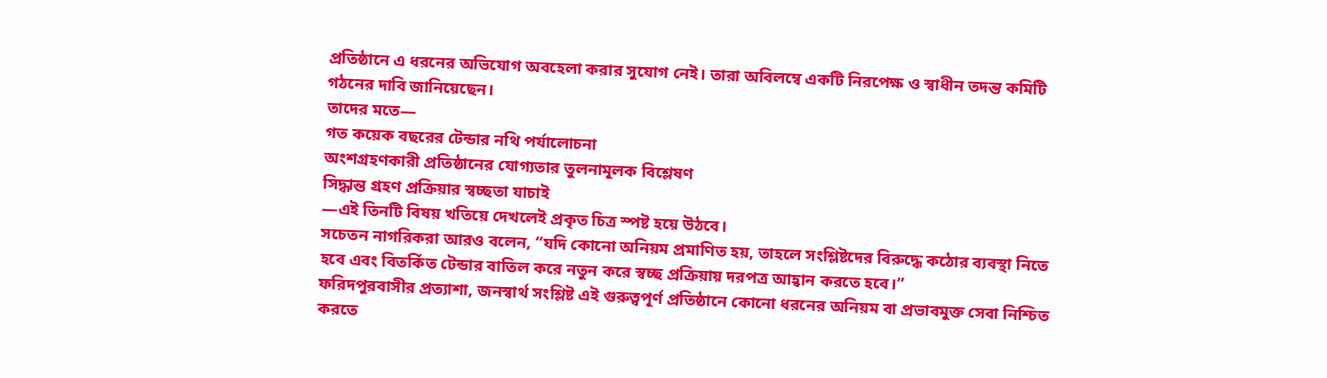প্রতিষ্ঠানে এ ধরনের অভিযোগ অবহেলা করার সুযোগ নেই। তারা অবিলম্বে একটি নিরপেক্ষ ও স্বাধীন তদন্ত কমিটি গঠনের দাবি জানিয়েছেন।
তাদের মতে—
গত কয়েক বছরের টেন্ডার নথি পর্যালোচনা
অংশগ্রহণকারী প্রতিষ্ঠানের যোগ্যতার তুলনামূলক বিশ্লেষণ
সিদ্ধান্ত গ্রহণ প্রক্রিয়ার স্বচ্ছতা যাচাই
—এই তিনটি বিষয় খতিয়ে দেখলেই প্রকৃত চিত্র স্পষ্ট হয়ে উঠবে।
সচেতন নাগরিকরা আরও বলেন, “যদি কোনো অনিয়ম প্রমাণিত হয়, তাহলে সংশ্লিষ্টদের বিরুদ্ধে কঠোর ব্যবস্থা নিতে হবে এবং বিতর্কিত টেন্ডার বাতিল করে নতুন করে স্বচ্ছ প্রক্রিয়ায় দরপত্র আহ্বান করতে হবে।”
ফরিদপুরবাসীর প্রত্যাশা, জনস্বার্থ সংশ্লিষ্ট এই গুরুত্বপূর্ণ প্রতিষ্ঠানে কোনো ধরনের অনিয়ম বা প্রভাবমুক্ত সেবা নিশ্চিত করতে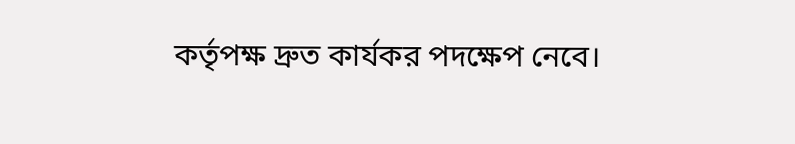কর্তৃপক্ষ দ্রুত কার্যকর পদক্ষেপ নেবে।